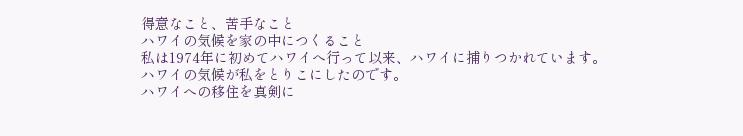得意なこと、苦手なこと
ハワイの気候を家の中につくること
私は1974年に初めてハワイへ行って以来、ハワイに捕りつかれています。
ハワイの気候が私をとりこにしたのです。
ハワイへの移住を真剣に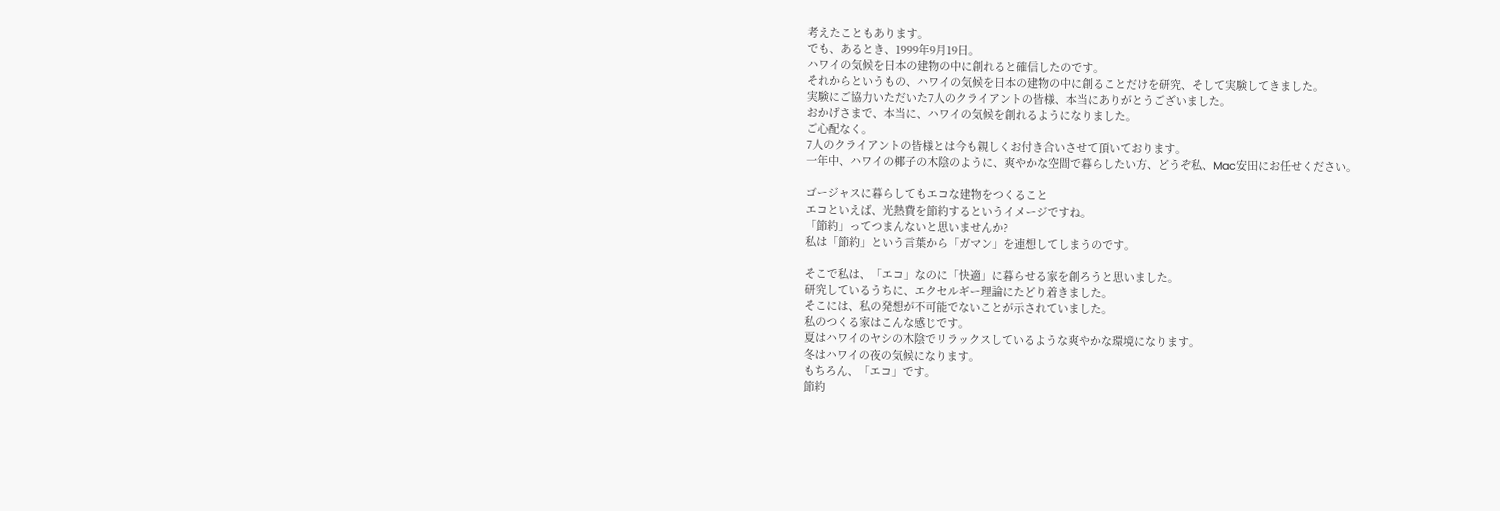考えたこともあります。
でも、あるとき、1999年9月19日。
ハワイの気候を日本の建物の中に創れると確信したのです。
それからというもの、ハワイの気候を日本の建物の中に創ることだけを研究、そして実験してきました。
実験にご協力いただいた7人のクライアントの皆様、本当にありがとうございました。
おかげさまで、本当に、ハワイの気候を創れるようになりました。
ご心配なく。
7人のクライアントの皆様とは今も親しくお付き合いさせて頂いております。
一年中、ハワイの椰子の木陰のように、爽やかな空間で暮らしたい方、どうぞ私、Mac安田にお任せください。

ゴージャスに暮らしてもエコな建物をつくること
エコといえば、光熱費を節約するというイメージですね。
「節約」ってつまんないと思いませんか?
私は「節約」という言葉から「ガマン」を連想してしまうのです。

そこで私は、「エコ」なのに「快適」に暮らせる家を創ろうと思いました。
研究しているうちに、エクセルギー理論にたどり着きました。
そこには、私の発想が不可能でないことが示されていました。
私のつくる家はこんな感じです。
夏はハワイのヤシの木陰でリラックスしているような爽やかな環境になります。
冬はハワイの夜の気候になります。
もちろん、「エコ」です。
節約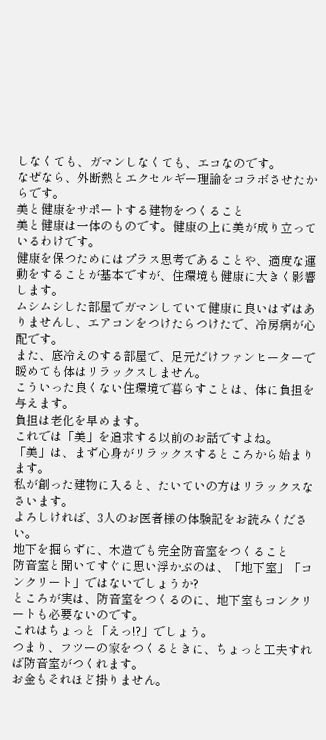しなくても、ガマンしなくても、エコなのです。
なぜなら、外断熱とエクセルギー理論をコラボさせたからです。
美と健康をサポートする建物をつくること
美と健康は一体のものです。健康の上に美が成り立っているわけです。
健康を保つためにはプラス思考であることや、適度な運動をすることが基本ですが、住環境も健康に大きく影響します。
ムシムシした部屋でガマンしていて健康に良いはずはありませんし、エアコンをつけたらつけたで、冷房病が心配です。
また、底冷えのする部屋で、足元だけファンヒーターで暖めても体はリラックスしません。
こういった良くない住環境で暮らすことは、体に負担を与えます。
負担は老化を早めます。
これでは「美」を追求する以前のお話ですよね。
「美」は、まず心身がリラックスするところから始まります。
私が創った建物に入ると、たいていの方はリラックスなさいます。
よろしければ、3人のお医者様の体験記をお読みください。
地下を掘らずに、木造でも完全防音室をつくること
防音室と聞いてすぐに思い浮かぶのは、「地下室」「コンクリート」ではないでしょうか?
ところが実は、防音室をつくるのに、地下室もコンクリートも必要ないのです。
これはちょっと「えっ!?」でしょう。
つまり、フツーの家をつくるときに、ちょっと工夫すれば防音室がつくれます。
お金もそれほど掛りません。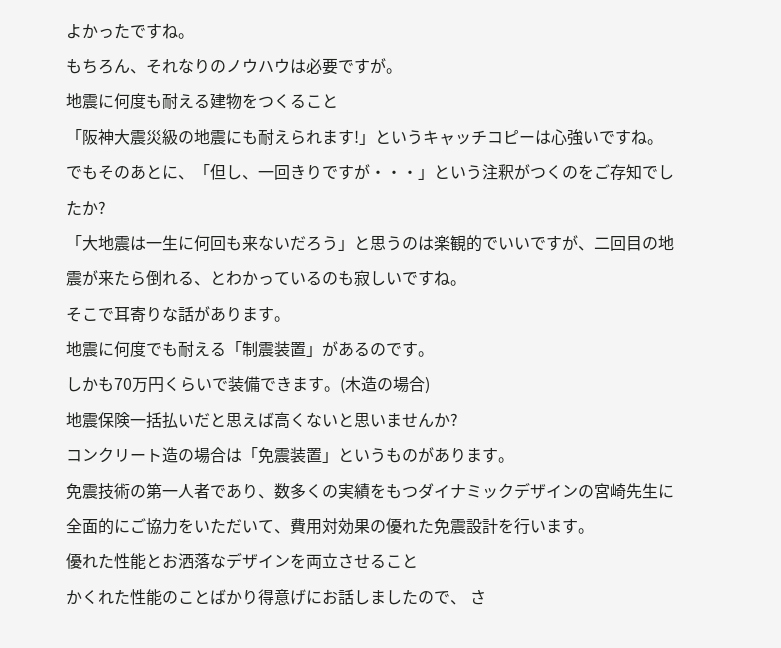よかったですね。
もちろん、それなりのノウハウは必要ですが。
地震に何度も耐える建物をつくること
「阪神大震災級の地震にも耐えられます!」というキャッチコピーは心強いですね。
でもそのあとに、「但し、一回きりですが・・・」という注釈がつくのをご存知でしたか?
「大地震は一生に何回も来ないだろう」と思うのは楽観的でいいですが、二回目の地震が来たら倒れる、とわかっているのも寂しいですね。
そこで耳寄りな話があります。
地震に何度でも耐える「制震装置」があるのです。
しかも70万円くらいで装備できます。(木造の場合)
地震保険一括払いだと思えば高くないと思いませんか?
コンクリート造の場合は「免震装置」というものがあります。
免震技術の第一人者であり、数多くの実績をもつダイナミックデザインの宮崎先生に全面的にご協力をいただいて、費用対効果の優れた免震設計を行います。
優れた性能とお洒落なデザインを両立させること
かくれた性能のことばかり得意げにお話しましたので、 さ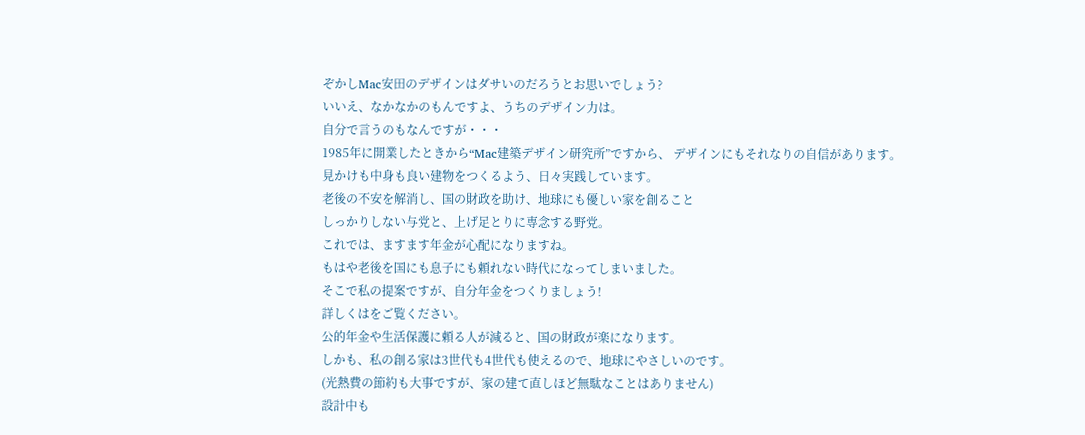ぞかしMac安田のデザインはダサいのだろうとお思いでしょう?
いいえ、なかなかのもんですよ、うちのデザイン力は。
自分で言うのもなんですが・・・
1985年に開業したときから“Mac建築デザイン研究所”ですから、 デザインにもそれなりの自信があります。
見かけも中身も良い建物をつくるよう、日々実践しています。
老後の不安を解消し、国の財政を助け、地球にも優しい家を創ること
しっかりしない与党と、上げ足とりに専念する野党。
これでは、ますます年金が心配になりますね。
もはや老後を国にも息子にも頼れない時代になってしまいました。
そこで私の提案ですが、自分年金をつくりましょう!
詳しくはをご覧ください。
公的年金や生活保護に頼る人が減ると、国の財政が楽になります。
しかも、私の創る家は3世代も4世代も使えるので、地球にやさしいのです。
(光熱費の節約も大事ですが、家の建て直しほど無駄なことはありません)
設計中も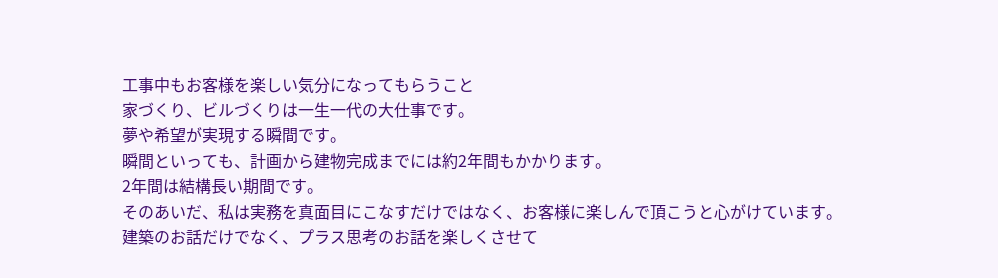工事中もお客様を楽しい気分になってもらうこと
家づくり、ビルづくりは一生一代の大仕事です。
夢や希望が実現する瞬間です。
瞬間といっても、計画から建物完成までには約2年間もかかります。
2年間は結構長い期間です。
そのあいだ、私は実務を真面目にこなすだけではなく、お客様に楽しんで頂こうと心がけています。
建築のお話だけでなく、プラス思考のお話を楽しくさせて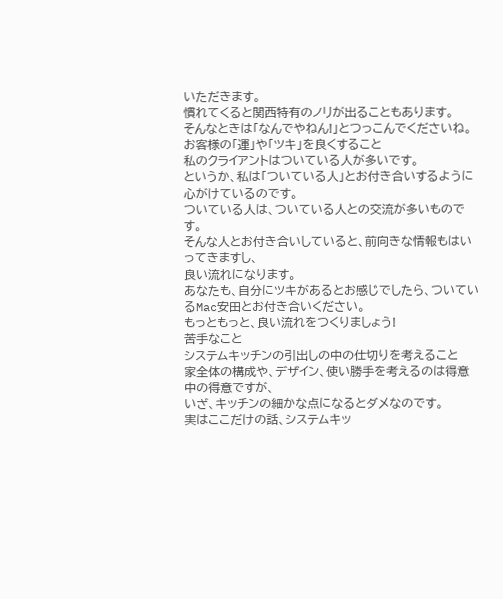いただきます。
慣れてくると関西特有のノリが出ることもあります。
そんなときは「なんでやねん!」とつっこんでくださいね。
お客様の「運」や「ツキ」を良くすること
私のクライアントはついている人が多いです。
というか、私は「ついている人」とお付き合いするように心がけているのです。
ついている人は、ついている人との交流が多いものです。
そんな人とお付き合いしていると、前向きな情報もはいってきますし、
良い流れになります。
あなたも、自分にツキがあるとお感じでしたら、ついているMac安田とお付き合いください。
もっともっと、良い流れをつくりましょう!
苦手なこと
システムキッチンの引出しの中の仕切りを考えること
家全体の構成や、デザイン、使い勝手を考えるのは得意中の得意ですが、
いざ、キッチンの細かな点になるとダメなのです。
実はここだけの話、システムキッ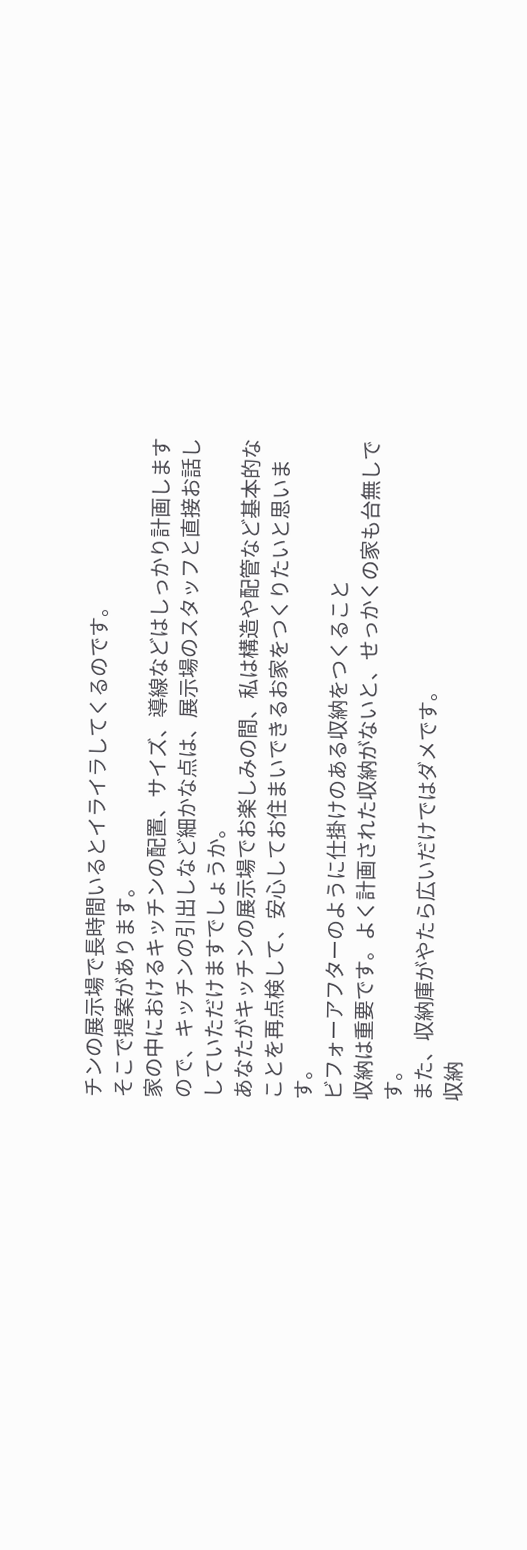チンの展示場で長時間いるとイライラしてくるのです。
そこで提案があります。
家の中におけるキッチンの配置、サイズ、導線などはしっかり計画しますので、キッチンの引出しなど細かな点は、展示場のスタッフと直接お話ししていただけますでしょうか。
あなたがキッチンの展示場でお楽しみの間、私は構造や配管など基本的なことを再点検して、安心してお住まいできるお家をつくりたいと思います。
ビフォーアフターのように仕掛けのある収納をつくること
収納は重要です。よく計画された収納がないと、せっかくの家も台無しです。
また、収納庫がやたら広いだけではダメです。
収納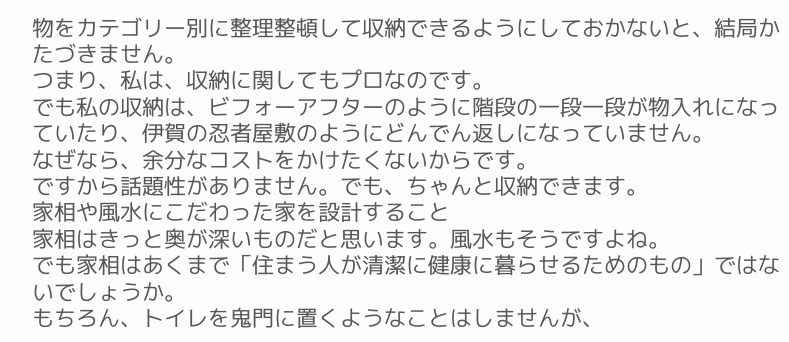物をカテゴリー別に整理整頓して収納できるようにしておかないと、結局かたづきません。
つまり、私は、収納に関してもプロなのです。
でも私の収納は、ビフォーアフターのように階段の一段一段が物入れになっていたり、伊賀の忍者屋敷のようにどんでん返しになっていません。
なぜなら、余分なコストをかけたくないからです。
ですから話題性がありません。でも、ちゃんと収納できます。
家相や風水にこだわった家を設計すること
家相はきっと奥が深いものだと思います。風水もそうですよね。
でも家相はあくまで「住まう人が清潔に健康に暮らせるためのもの」ではないでしょうか。
もちろん、トイレを鬼門に置くようなことはしませんが、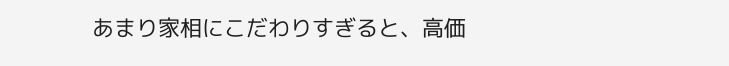あまり家相にこだわりすぎると、高価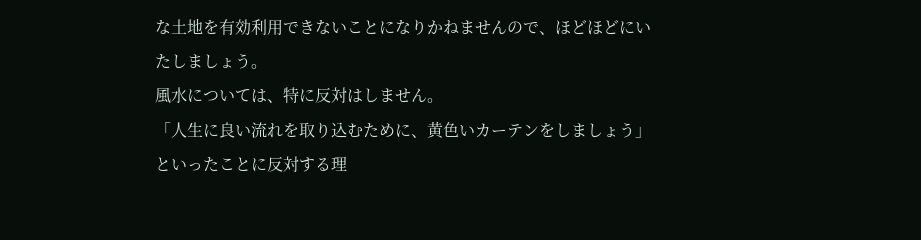な土地を有効利用できないことになりかねませんので、ほどほどにいたしましょう。
風水については、特に反対はしません。
「人生に良い流れを取り込むために、黄色いカーテンをしましょう」
といったことに反対する理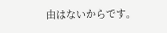由はないからです。